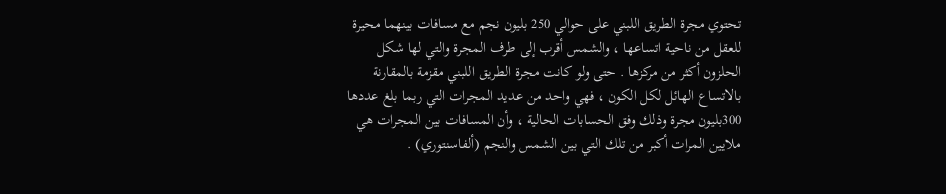تحتوي مجرة الطريق اللبني على حوالي 250 بليون نجم مع مسافات بينهما محيرة للعقل من ناحية اتساعها ، والشمس أقرب إلى طرف المجرة والتي لها شكل الحلزون أكثر من مركزها . حتى ولو كانت مجرة الطريق اللبني مقزمة بالمقارنة بالاتساع الهائل لكل الكون ، فهي واحد من عديد المجرات التي ربما بلغ عددها 300بليون مجرة وذلك وفق الحسابات الحالية ، وأن المسافات بين المجرات هي ملايين المرات أكبر من تلك التي بين الشمس والنجم (ألفاسنتوري) .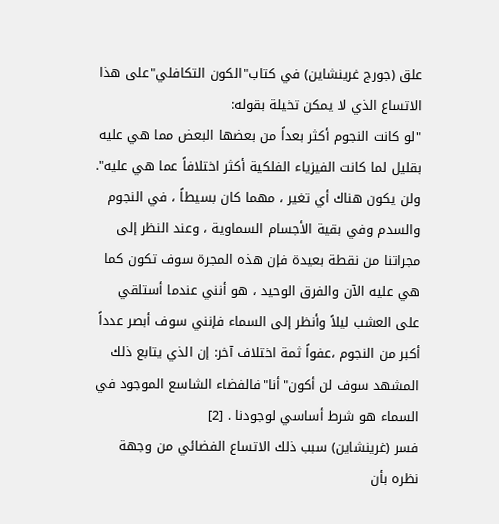علق (جورج غرينشاين) في كتاب"الكون التكافلي"على هذا الاتساع الذي لا يمكن تخيلة بقوله:
"لو كانت النجوم أكثر بعداً من بعضها البعض مما هي عليه بقليل لما كانت الفيزياء الفلكية أكثر اختلافاً عما هي عليه".
ولن يكون هناك أي تغير ، مهما كان بسيطاً ، في النجوم والسدم وفي بقية الأجسام السماوية ، وعند النظر إلى مجراتنا من نقطة بعيدة فإن هذه المجرة سوف تكون كما هي عليه الآن والفرق الوحيد ، هو أنني عندما أستلقي على العشب ليلاً وأنظر إلى السماء فإنني سوف أبصر عدداً أكبر من النجوم ،عفواً ثمة اختلاف آخر: إن الذي يتابع ذلك المشهد سوف لن أكون"أنا"فالفضاء الشاسع الموجود في السماء هو شرط أساسي لوجودنا . [2]
فسر (غرينشاين) سبب ذلك الاتساع الفضائي من وجهة نظره بأن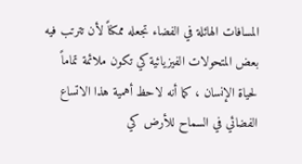المسافات الهائلة في الفضاء تجعله ممكناً لأن تترتب فيه بعض المتحولات الفيزيائية كي تكون ملائمة تماماً لحياة الإنسان ، كما أنه لاحظ أهمية هذا الاتساع الفضائي في السماح للأرض كي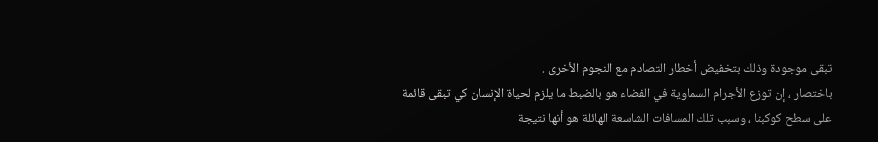تبقى موجودة وذلك بتخفيض أخطار التصادم مع النجوم الأخرى .
باختصار ، إن توزع الأجرام السماوية في الفضاء هو بالضبط ما يلزم لحياة الإنسان كي تبقى قائمة على سطح كوكبنا ، وسبب تلك المسافات الشاسعة الهائلة هو أنها نتيجة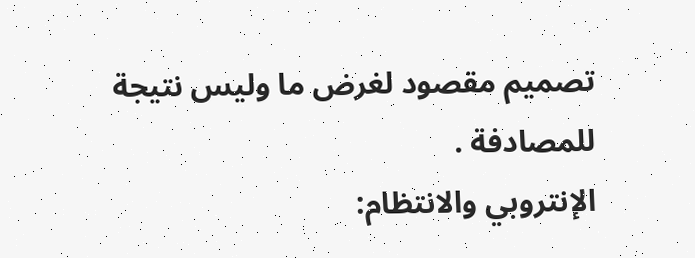تصميم مقصود لغرض ما وليس نتيجة للمصادفة .
الإنتروبي والانتظام: